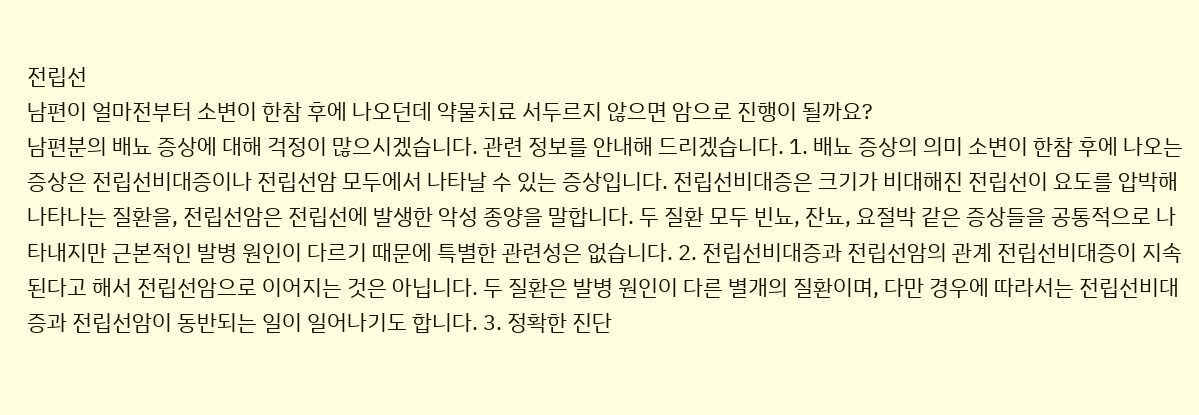전립선
남편이 얼마전부터 소변이 한참 후에 나오던데 약물치료 서두르지 않으면 암으로 진행이 될까요?
남편분의 배뇨 증상에 대해 걱정이 많으시겠습니다. 관련 정보를 안내해 드리겠습니다. 1. 배뇨 증상의 의미 소변이 한참 후에 나오는 증상은 전립선비대증이나 전립선암 모두에서 나타날 수 있는 증상입니다. 전립선비대증은 크기가 비대해진 전립선이 요도를 압박해 나타나는 질환을, 전립선암은 전립선에 발생한 악성 종양을 말합니다. 두 질환 모두 빈뇨, 잔뇨, 요절박 같은 증상들을 공통적으로 나타내지만 근본적인 발병 원인이 다르기 때문에 특별한 관련성은 없습니다. 2. 전립선비대증과 전립선암의 관계 전립선비대증이 지속된다고 해서 전립선암으로 이어지는 것은 아닙니다. 두 질환은 발병 원인이 다른 별개의 질환이며, 다만 경우에 따라서는 전립선비대증과 전립선암이 동반되는 일이 일어나기도 합니다. 3. 정확한 진단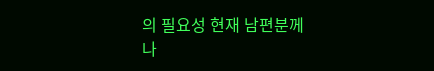의 필요성 현재 남편분께 나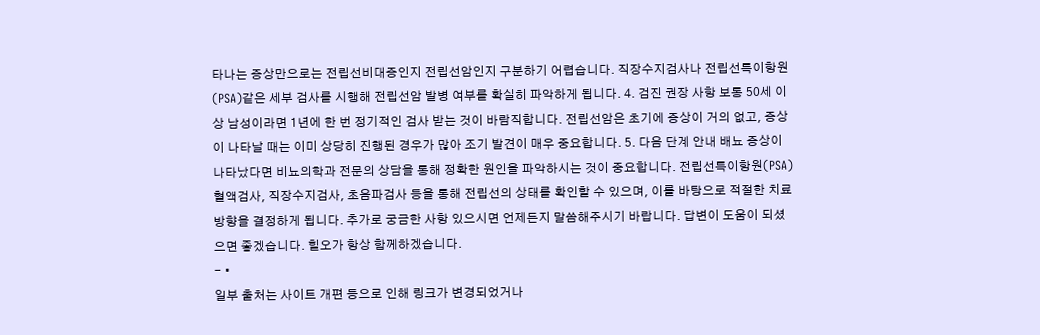타나는 증상만으로는 전립선비대증인지 전립선암인지 구분하기 어렵습니다. 직장수지검사나 전립선특이항원(PSA)같은 세부 검사를 시행해 전립선암 발병 여부를 확실히 파악하게 됩니다. 4. 검진 권장 사항 보통 50세 이상 남성이라면 1년에 한 번 정기적인 검사 받는 것이 바람직합니다. 전립선암은 초기에 증상이 거의 없고, 증상이 나타날 때는 이미 상당히 진행된 경우가 많아 조기 발견이 매우 중요합니다. 5. 다음 단계 안내 배뇨 증상이 나타났다면 비뇨의학과 전문의 상담을 통해 정확한 원인을 파악하시는 것이 중요합니다. 전립선특이항원(PSA) 혈액검사, 직장수지검사, 초음파검사 등을 통해 전립선의 상태를 확인할 수 있으며, 이를 바탕으로 적절한 치료 방향을 결정하게 됩니다. 추가로 궁금한 사항 있으시면 언제든지 말씀해주시기 바랍니다. 답변이 도움이 되셨으면 좋겠습니다. 힐오가 항상 함께하겠습니다.
- •
일부 출처는 사이트 개편 등으로 인해 링크가 변경되었거나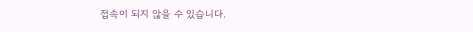접속이 되지 않을 수 있습니다.